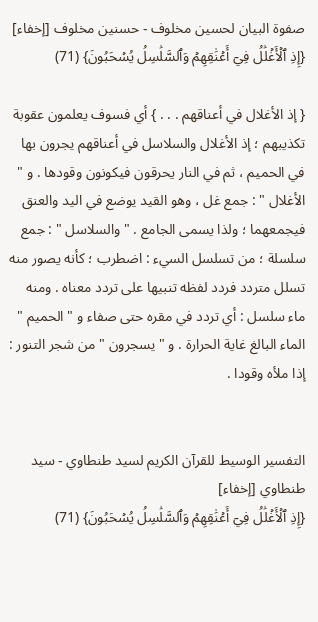صفوة البيان لحسين مخلوف - حسنين مخلوف [إخفاء]
{إِذِ ٱلۡأَغۡلَٰلُ فِيٓ أَعۡنَٰقِهِمۡ وَٱلسَّلَٰسِلُ يُسۡحَبُونَ} (71)

{ إذ الأغلال في أعناقهم . . . } أي فسوف يعلمون عقوبة تكذيبهم ؛ إذ الأغلال والسلاسل في أعناقهم يجرون بها في الحميم ، ثم في النار يحرقون فيكونون وقودها . و " الأغلال " : جمع غل ، وهو القيد يوضع في اليد والعنق فيجمعهما ؛ ولذا يسمى الجامع . " والسلاسل " : جمع سلسلة ؛ من تسلسل السيء : اضطرب ؛ كأنه يصور منه تسلل متردد فردد لفظه تنبيها على تردد معناه . ومنه ماء سلسل : أي تردد في مقره حتى صفاء و " الحميم " الماء البالغ غاية الحرارة . و " يسجرون " من شجر التنور : إذا ملأه وقودا .


التفسير الوسيط للقرآن الكريم لسيد طنطاوي - سيد طنطاوي [إخفاء]
{إِذِ ٱلۡأَغۡلَٰلُ فِيٓ أَعۡنَٰقِهِمۡ وَٱلسَّلَٰسِلُ يُسۡحَبُونَ} (71)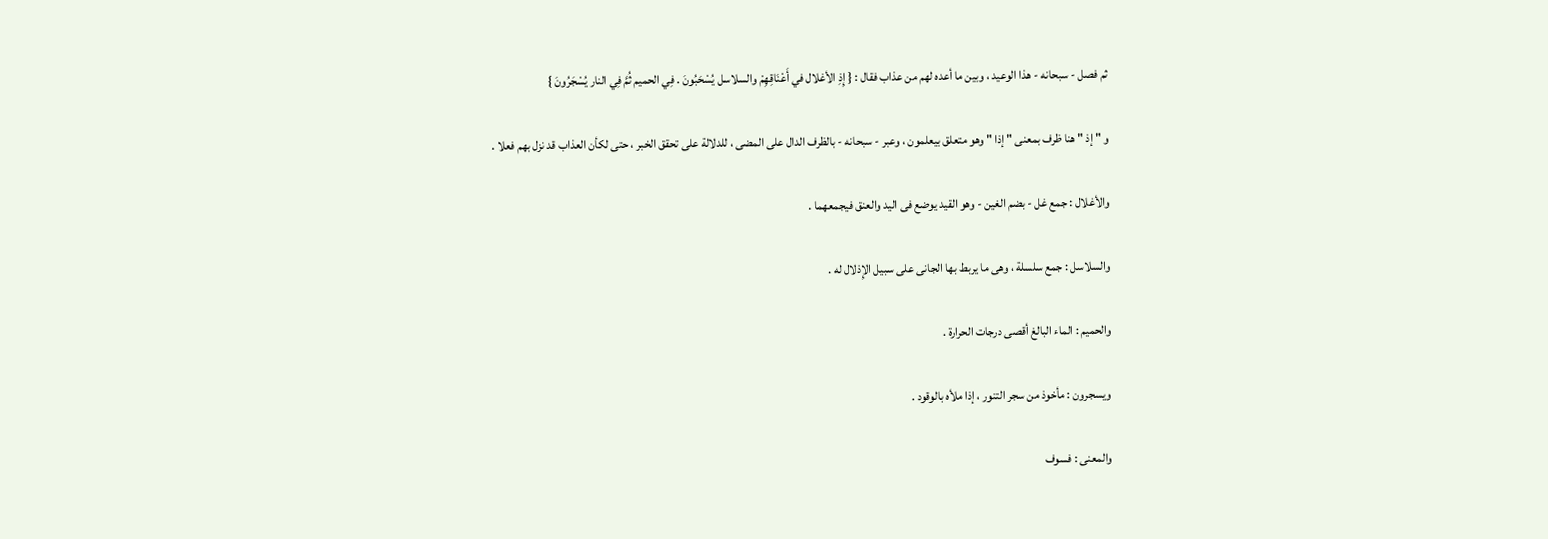ثم فصل - سبحانه - هذا الوعيد ، وبين ما أعده لهم من عذاب فقال : { إِذِ الأغلال في أَعْنَاقِهِمْ والسلاسل يُسْحَبُونَ . فِي الحميم ثُمَّ فِي النار يُسْجَرُونَ }

و " إذ " هنا ظرف بمعنى " إذا " وهو متعلق بيعلمون ، وعبر - سبحانه - بالظرف الدال على المضى ، للدلالة على تحقق الخبر ، حتى لكأن العذاب قد نزل بهم فعلا .

والأغلال : جمع غل - بضم الغين - وهو القيد يوضع فى اليد والعنق فيجمعهما .

والسلاسل : جمع سلسلة ، وهى ما يربط بها الجانى على سبيل الإِذلال له .

والحميم : الماء البالغ أقصى درجات الحرارة .

ويسجرون : مأخوذ من سجر التنور ، إذا ملأه بالوقود .

والمعنى : فسوف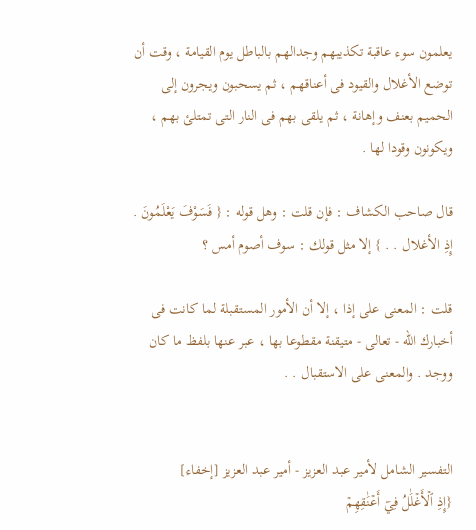يعلمون سوء عاقبة تكذيبهم وجدالهم بالباطل يوم القيامة ، وقت أن توضع الأغلال والقيود فى أعناقهم ، ثم يسحبون ويجرون إلى الحميم بعنف وإهانة ، ثم يلقى بهم فى النار التى تمتلئ بهم ، ويكونون وقودا لها .

قال صاحب الكشاف : فإن قلت : وهل قوله : { فَسَوْفَ يَعْلَمُونَ . إِذِ الأغلال . . } إلا مثل قولك : سوف أصوم أمس ؟

قلت : المعنى على إذا ، إلا أن الأمور المستقبلة لما كانت فى أخبارك الله - تعالى - متيقنة مقطوعا بها ، عبر عنها بلفظ ما كان ووجد . والمعنى على الاستقبال . .


التفسير الشامل لأمير عبد العزيز - أمير عبد العزيز [إخفاء]
{إِذِ ٱلۡأَغۡلَٰلُ فِيٓ أَعۡنَٰقِهِمۡ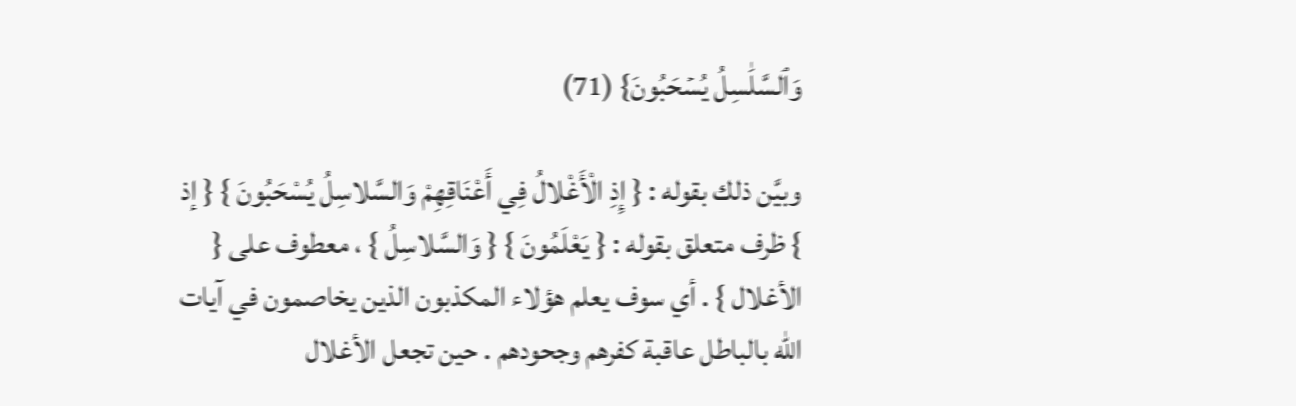وَٱلسَّلَٰسِلُ يُسۡحَبُونَ} (71)

وبيَّن ذلك بقوله : { إِذِ الْأَغْلالُ فِي أَعْنَاقِهِمْ وَالسَّلاسِلُ يُسْحَبُونَ } { إذ } ظرف متعلق بقوله : { يَعْلَمُونَ } { وَالسَّلاسِلُ } ، معطوف على { الأغلال } . أي سوف يعلم هؤلاء المكذبون الذين يخاصمون في آيات الله بالباطل عاقبة كفرهم وجحودهم . حين تجعل الأغلال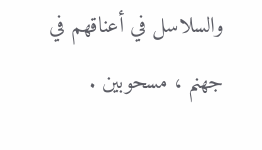والسلاسل في أعناقهم في جهنم ، مسحوبين .